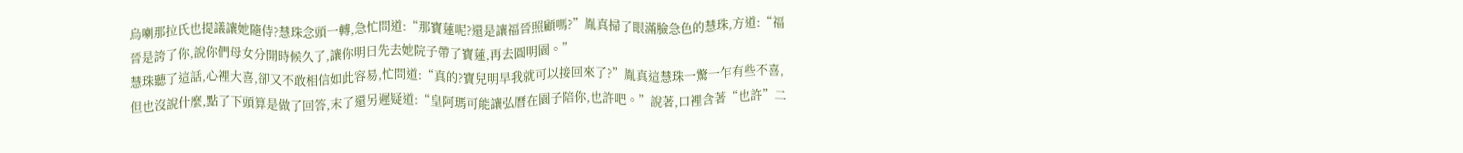烏喇那拉氏也提議讓她隨侍?慧珠念頭一轉,急忙問道:“那寶蓮呢?還是讓福晉照顧嗎?”胤真掃了眼滿臉急色的慧珠,方道:“福晉是誇了你,說你們母女分開時候久了,讓你明日先去她院子帶了寶蓮,再去圓明園。”
慧珠聽了這話,心裡大喜,卻又不敢相信如此容易,忙問道:“真的?寶兒明早我就可以接回來了?”胤真這慧珠一驚一乍有些不喜,但也沒說什麼,點了下頭算是做了回答,末了還另遲疑道:“皇阿瑪可能讓弘曆在園子陪你,也許吧。”說著,口裡含著“也許”二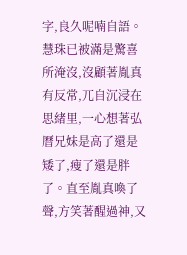字,良久呢喃自語。
慧珠已被滿是驚喜所淹沒,沒顧著胤真有反常,兀自沉浸在思緒里,一心想著弘曆兄妹是高了還是矮了,瘦了還是胖了。直至胤真喚了聲,方笑著醒過神,又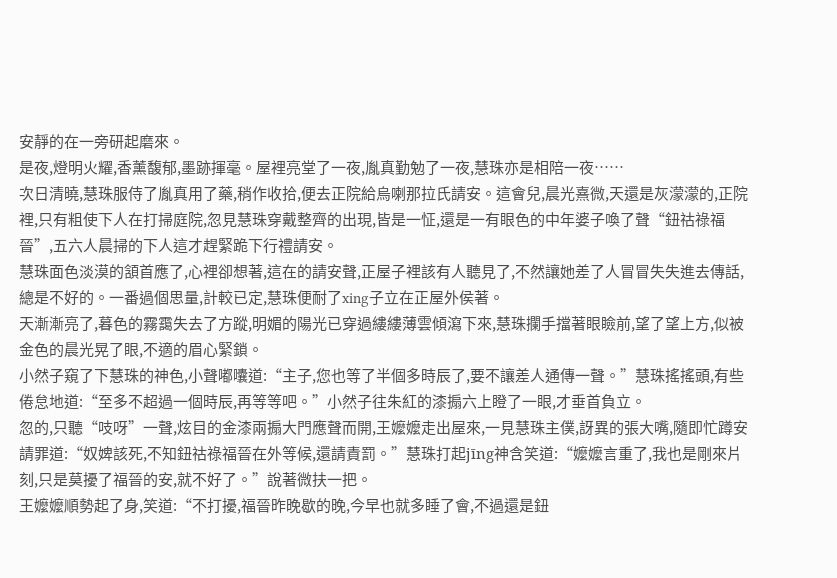安靜的在一旁研起磨來。
是夜,燈明火耀,香薰馥郁,墨跡揮毫。屋裡亮堂了一夜,胤真勤勉了一夜,慧珠亦是相陪一夜……
次日清曉,慧珠服侍了胤真用了藥,稍作收拾,便去正院給烏喇那拉氏請安。這會兒,晨光熹微,天還是灰濛濛的,正院裡,只有粗使下人在打掃庭院,忽見慧珠穿戴整齊的出現,皆是一怔,還是一有眼色的中年婆子喚了聲“鈕祜祿福晉”,五六人晨掃的下人這才趕緊跪下行禮請安。
慧珠面色淡漠的頷首應了,心裡卻想著,這在的請安聲,正屋子裡該有人聽見了,不然讓她差了人冒冒失失進去傳話,總是不好的。一番過個思量,計較已定,慧珠便耐了xing子立在正屋外侯著。
天漸漸亮了,暮色的霧靄失去了方蹤,明媚的陽光已穿過縷縷薄雲傾瀉下來,慧珠攔手擋著眼瞼前,望了望上方,似被金色的晨光晃了眼,不適的眉心緊鎖。
小然子窺了下慧珠的神色,小聲嘟囔道:“主子,您也等了半個多時辰了,要不讓差人通傳一聲。”慧珠搖搖頭,有些倦怠地道:“至多不超過一個時辰,再等等吧。”小然子往朱紅的漆搧六上瞪了一眼,才垂首負立。
忽的,只聽“吱呀”一聲,炫目的金漆兩搧大門應聲而開,王嬤嬤走出屋來,一見慧珠主僕,訝異的張大嘴,隨即忙蹲安請罪道:“奴婢該死,不知鈕祜祿福晉在外等候,還請責罰。”慧珠打起jīng神含笑道:“嬤嬤言重了,我也是剛來片刻,只是莫擾了福晉的安,就不好了。”說著微扶一把。
王嬤嬤順勢起了身,笑道:“不打擾,福晉昨晚歇的晚,今早也就多睡了會,不過還是鈕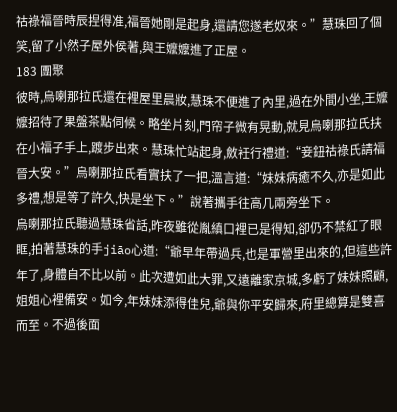祜祿福晉時辰捏得准,福晉她剛是起身,還請您遂老奴來。”慧珠回了個笑,留了小然子屋外侯著,與王嬤嬤進了正屋。
183 團聚
彼時,烏喇那拉氏還在裡屋里晨妝,慧珠不便進了內里,過在外間小坐,王嬤嬤招待了果盤茶點伺候。略坐片刻,門帘子微有晃動,就見烏喇那拉氏扶在小福子手上,踱步出來。慧珠忙站起身,斂衽行禮道:“妾鈕祜祿氏請福晉大安。”烏喇那拉氏看實扶了一把,溫言道:“妹妹病癒不久,亦是如此多禮,想是等了許久,快是坐下。”說著攜手往高几兩旁坐下。
烏喇那拉氏聽過慧珠省話,昨夜雖從胤縝口裡已是得知,卻仍不禁紅了眼眶,拍著慧珠的手jiāo心道:“爺早年帶過兵,也是軍營里出來的,但這些許年了,身體自不比以前。此次遭如此大罪,又遠離家京城,多虧了妹妹照顧,姐姐心裡備安。如今,年妹妹添得佳兒,爺與你平安歸來,府里總算是雙喜而至。不過後面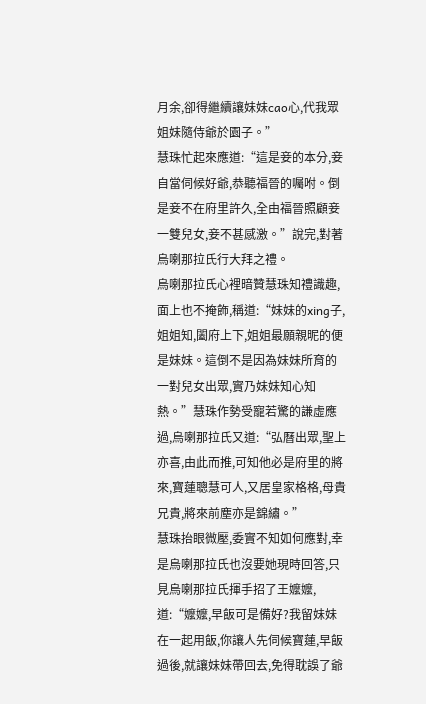月余,卻得繼續讓妹妹cao心,代我眾姐妹隨侍爺於園子。”
慧珠忙起來應道:“這是妾的本分,妾自當伺候好爺,恭聽福晉的囑咐。倒是妾不在府里許久,全由福晉照顧妾一雙兒女,妾不甚感激。”說完,對著烏喇那拉氏行大拜之禮。
烏喇那拉氏心裡暗贊慧珠知禮識趣,面上也不掩飾,稱道:“妹妹的xing子,姐姐知,闔府上下,姐姐最願親昵的便是妹妹。這倒不是因為妹妹所育的一對兒女出眾,實乃妹妹知心知熱。”慧珠作勢受寵若驚的謙虛應過,烏喇那拉氏又道:“弘曆出眾,聖上亦喜,由此而推,可知他必是府里的將來,寶蓮聰慧可人,又居皇家格格,母貴兄貴,將來前塵亦是錦繡。”
慧珠抬眼微壓,委實不知如何應對,幸是烏喇那拉氏也沒要她現時回答,只見烏喇那拉氏揮手招了王嬤嬤,道:“嬤嬤,早飯可是備好?我留妹妹在一起用飯,你讓人先伺候寶蓮,早飯過後,就讓妹妹帶回去,免得耽誤了爺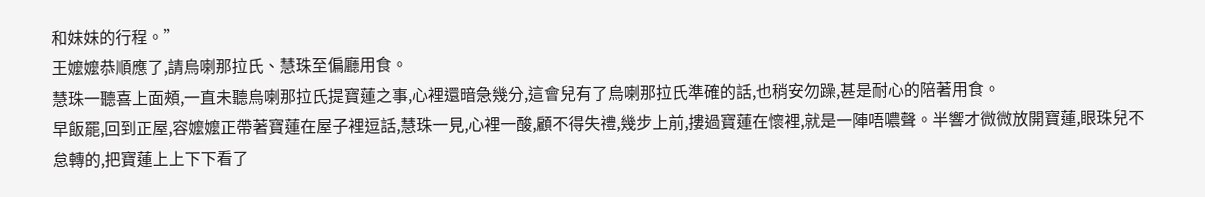和妹妹的行程。”
王嬤嬤恭順應了,請烏喇那拉氏、慧珠至偏廳用食。
慧珠一聽喜上面頰,一直未聽烏喇那拉氏提寶蓮之事,心裡還暗急幾分,這會兒有了烏喇那拉氏準確的話,也稍安勿躁,甚是耐心的陪著用食。
早飯罷,回到正屋,容嬤嬤正帶著寶蓮在屋子裡逗話,慧珠一見,心裡一酸,顧不得失禮,幾步上前,摟過寶蓮在懷裡,就是一陣唔噥聲。半響才微微放開寶蓮,眼珠兒不怠轉的,把寶蓮上上下下看了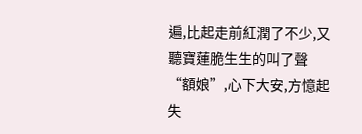遍,比起走前紅潤了不少,又聽寶蓮脆生生的叫了聲“額娘”,心下大安,方憶起失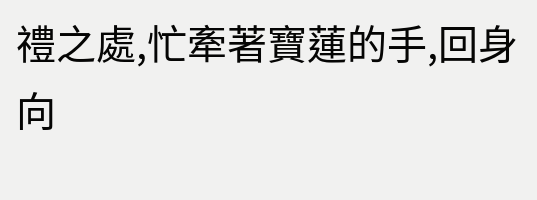禮之處,忙牽著寶蓮的手,回身向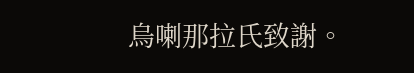烏喇那拉氏致謝。